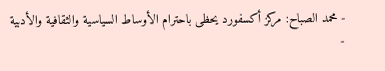- محمد الصباح: مركز أكسفورد يحظى باحترام الأوساط السياسية والثقافية والأدبية
-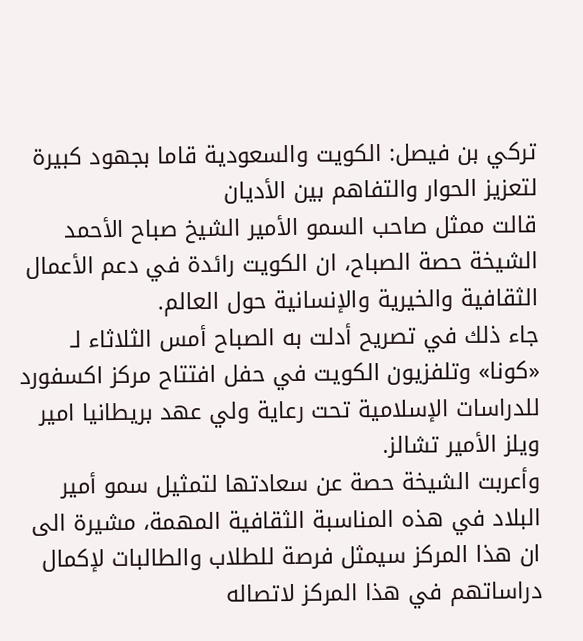تركي بن فيصل: الكويت والسعودية قاما بجهود كبيرة لتعزيز الحوار والتفاهم بين الأديان
قالت ممثل صاحب السمو الأمير الشيخ صباح الأحمد الشيخة حصة الصباح، ان الكويت رائدة في دعم الأعمال الثقافية والخيرية والإنسانية حول العالم.
جاء ذلك في تصريح أدلت به الصباح أمس الثلاثاء لـ «كونا» وتلفزيون الكويت في حفل افتتاح مركز اكسفورد للدراسات الإسلامية تحت رعاية ولي عهد بريطانيا امير ويلز الأمير تشالز.
وأعربت الشيخة حصة عن سعادتها لتمثيل سمو أمير البلاد في هذه المناسبة الثقافية المهمة، مشيرة الى ان هذا المركز سيمثل فرصة للطلاب والطالبات لإكمال دراساتهم في هذا المركز لاتصاله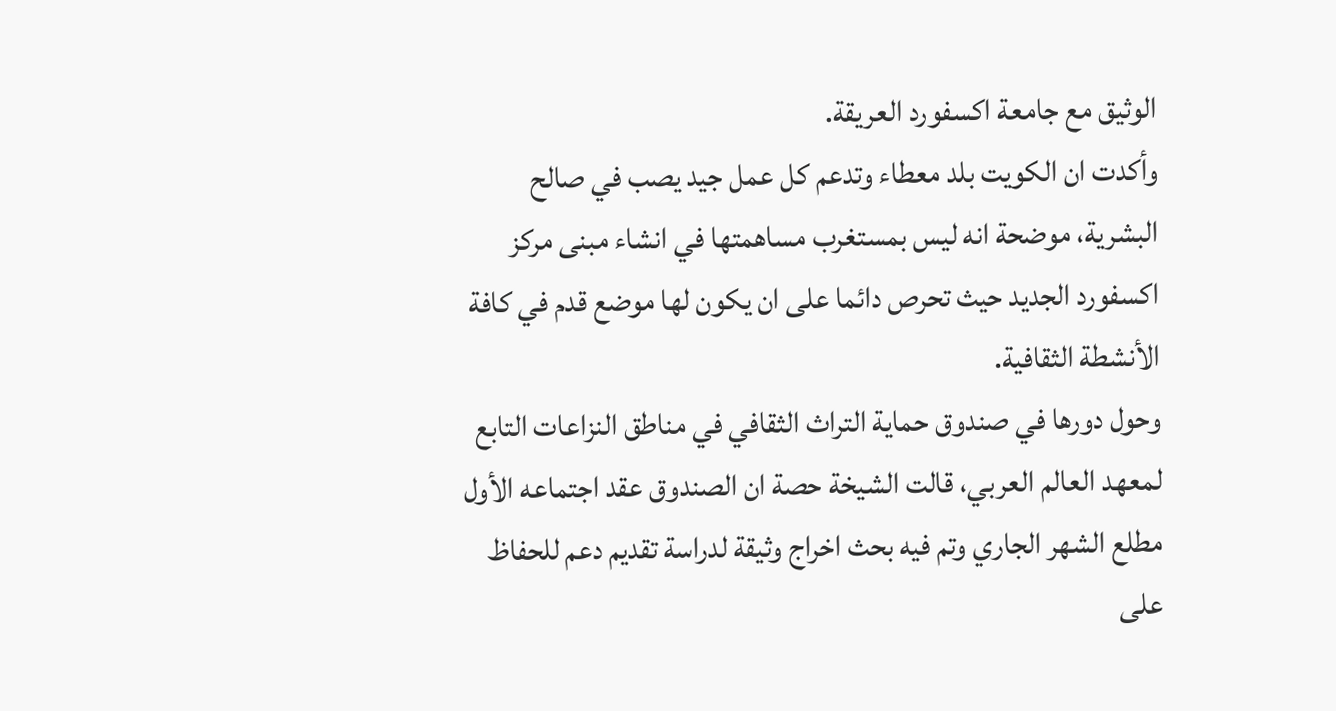الوثيق مع جامعة اكسفورد العريقة.
وأكدت ان الكويت بلد معطاء وتدعم كل عمل جيد يصب في صالح البشرية، موضحة انه ليس بمستغرب مساهمتها في انشاء مبنى مركز اكسفورد الجديد حيث تحرص دائما على ان يكون لها موضع قدم في كافة الأنشطة الثقافية.
وحول دورها في صندوق حماية التراث الثقافي في مناطق النزاعات التابع لمعهد العالم العربي، قالت الشيخة حصة ان الصندوق عقد اجتماعه الأول مطلع الشهر الجاري وتم فيه بحث اخراج وثيقة لدراسة تقديم دعم للحفاظ على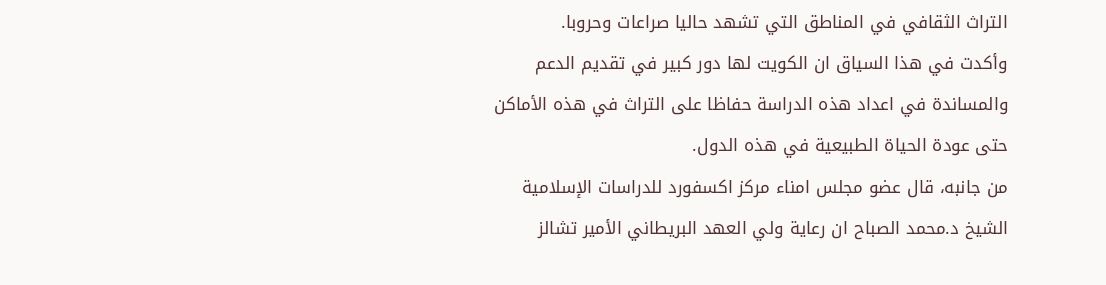التراث الثقافي في المناطق التي تشهد حاليا صراعات وحروبا.
وأكدت في هذا السياق ان الكويت لها دور كبير في تقديم الدعم والمساندة في اعداد هذه الدراسة حفاظا على التراث في هذه الأماكن حتى عودة الحياة الطبيعية في هذه الدول.
من جانبه، قال عضو مجلس امناء مركز اكسفورد للدراسات الإسلامية الشيخ د.محمد الصباح ان رعاية ولي العهد البريطاني الأمير تشالز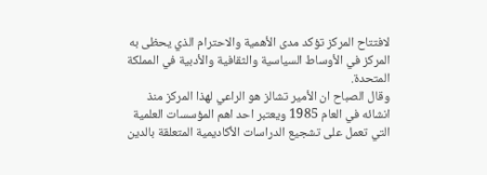لافتتاح المركز تؤكد مدى الأهمية والاحترام الذي يحظى به المركز في الأوساط السياسية والثقافية والأدبية في المملكة المتحدة.
وقال الصباح ان الأمير تشالز هو الراعي لهذا المركز منذ انشائه في العام 1985 ويعتبر احد اهم المؤسسات العلمية التي تعمل على تشجيع الدراسات الأكاديمية المتعلقة بالدين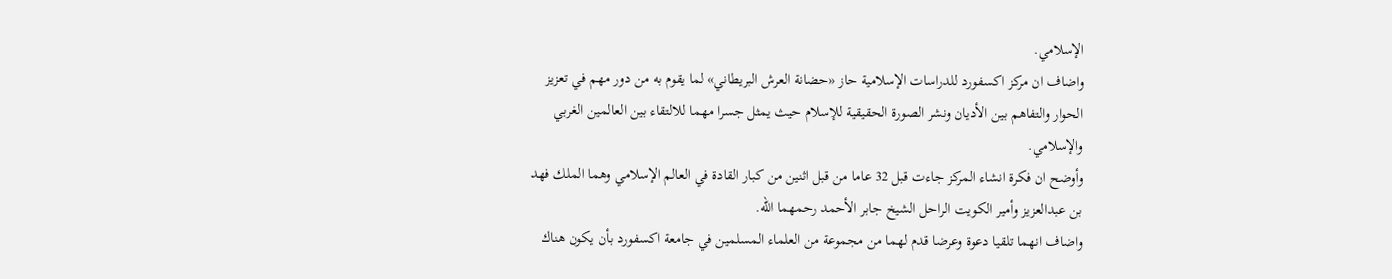الإسلامي.
واضاف ان مركز اكسفورد للدراسات الإسلامية حاز «حضانة العرش البريطاني» لما يقوم به من دور مهم في تعزيز الحوار والتفاهم بين الأديان ونشر الصورة الحقيقية للإسلام حيث يمثل جسرا مهما للالتقاء بين العالمين الغربي والإسلامي.
وأوضح ان فكرة انشاء المركز جاءت قبل 32 عاما من قبل اثنين من كبار القادة في العالم الإسلامي وهما الملك فهد بن عبدالعزيز وأمير الكويت الراحل الشيخ جابر الأحمد رحمهما الله.
واضاف انهما تلقيا دعوة وعرضا قدم لهما من مجموعة من العلماء المسلمين في جامعة اكسفورد بأن يكون هناك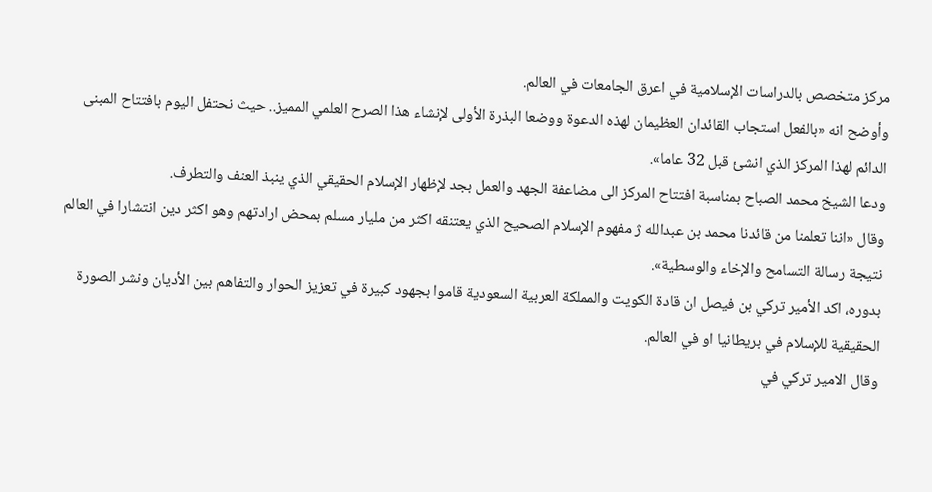مركز متخصص بالدراسات الإسلامية في اعرق الجامعات في العالم.
وأوضح انه «بالفعل استجاب القائدان العظيمان لهذه الدعوة ووضعا البذرة الأولى لإنشاء هذا الصرح العلمي المميز.. حيث نحتفل اليوم بافتتاح المبنى الدائم لهذا المركز الذي انشئ قبل 32 عاما».
ودعا الشيخ محمد الصباح بمناسبة افتتاح المركز الى مضاعفة الجهد والعمل بجد لإظهار الإسلام الحقيقي الذي ينبذ العنف والتطرف.
وقال «اننا تعلمنا من قائدنا محمد بن عبدالله ژ مفهوم الإسلام الصحيح الذي يعتنقه اكثر من مليار مسلم بمحض ارادتهم وهو اكثر دين انتشارا في العالم نتيجة رسالة التسامح والإخاء والوسطية».
بدوره، اكد الأمير تركي بن فيصل ان قادة الكويت والمملكة العربية السعودية قاموا بجهود كبيرة في تعزيز الحوار والتفاهم بين الأديان ونشر الصورة الحقيقية للإسلام في بريطانيا او في العالم.
وقال الامير تركي في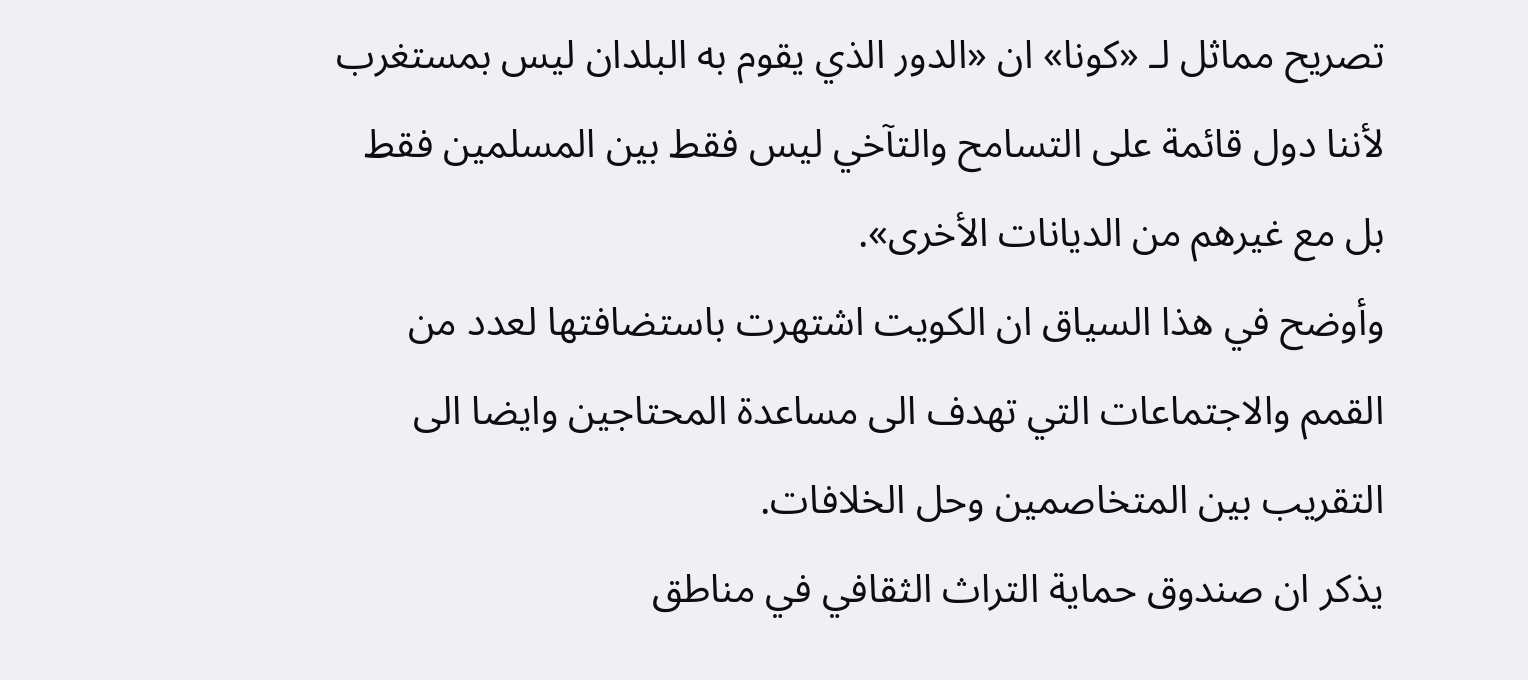تصريح مماثل لـ «كونا» ان «الدور الذي يقوم به البلدان ليس بمستغرب لأننا دول قائمة على التسامح والتآخي ليس فقط بين المسلمين فقط بل مع غيرهم من الديانات الأخرى».
وأوضح في هذا السياق ان الكويت اشتهرت باستضافتها لعدد من القمم والاجتماعات التي تهدف الى مساعدة المحتاجين وايضا الى التقريب بين المتخاصمين وحل الخلافات.
يذكر ان صندوق حماية التراث الثقافي في مناطق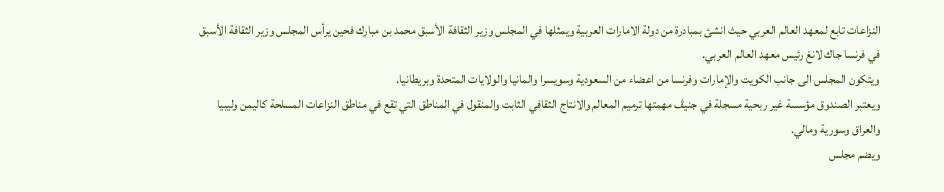النزاعات تابع لمعهد العالم العربي حيث انشئ بمبادرة من دولة الامارات العربية ويمثلها في المجلس وزير الثقافة الأسبق محمد بن مبارك فحين يرأس المجلس وزير الثقافة الأسبق في فرنسا جاك لانغ رئيس معهد العالم العربي.
ويتكون المجلس الى جانب الكويت والإمارات وفرنسا من اعضاء من السعودية وسويسرا والمانيا والولايات المتحدة وبريطانيا.
ويعتبر الصندوق مؤسسة غير ربحية مسجلة في جنيڤ مهمتها ترميم المعالم والانتاج الثقافي الثابت والمنقول في المناطق التي تقع في مناطق النزاعات المسلحة كاليمن وليبيا والعراق وسورية ومالي.
ويضم مجلس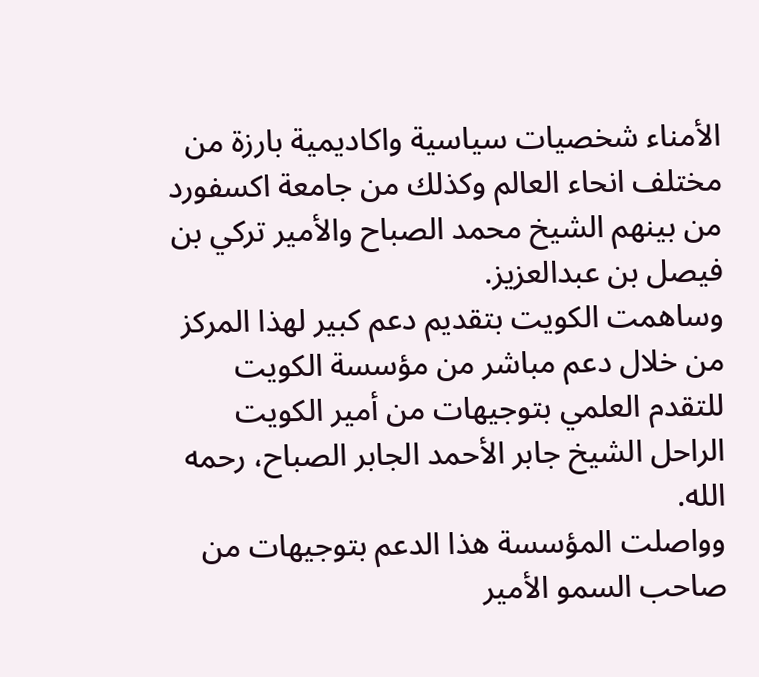الأمناء شخصيات سياسية واكاديمية بارزة من مختلف انحاء العالم وكذلك من جامعة اكسفورد من بينهم الشيخ محمد الصباح والأمير تركي بن فيصل بن عبدالعزيز.
وساهمت الكويت بتقديم دعم كبير لهذا المركز من خلال دعم مباشر من مؤسسة الكويت للتقدم العلمي بتوجيهات من أمير الكويت الراحل الشيخ جابر الأحمد الجابر الصباح، رحمه الله.
وواصلت المؤسسة هذا الدعم بتوجيهات من صاحب السمو الأمير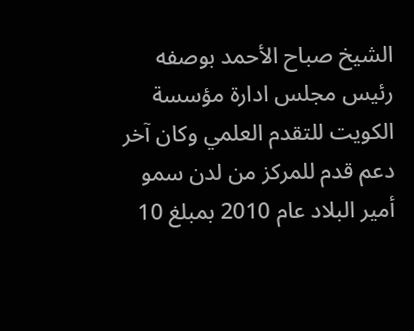الشيخ صباح الأحمد بوصفه رئيس مجلس ادارة مؤسسة الكويت للتقدم العلمي وكان آخر دعم قدم للمركز من لدن سمو أمير البلاد عام 2010 بمبلغ 10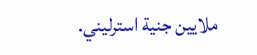ملايين جنية استرليني.